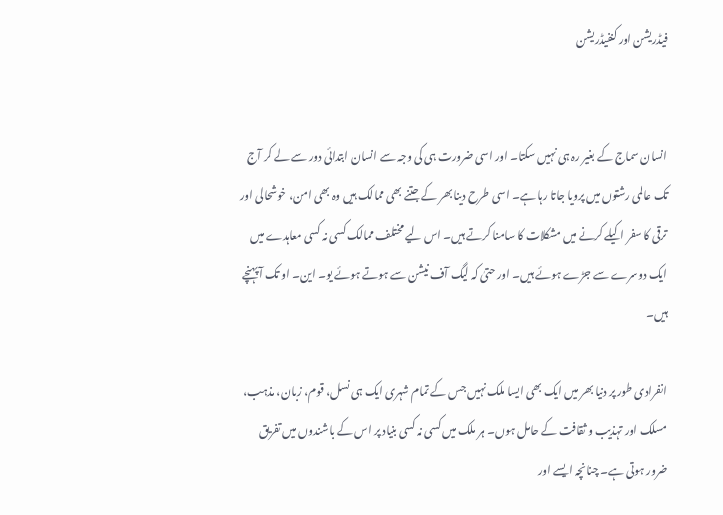فیڈریشن اور کنفیڈریشن


انسان سماج کے بغیر رہ ہی نہیں سکتا۔ اور اسی ضرورت ہی کی وجہ سے انسان ابتدائی دور سے لے کر آج تک عالمی رشتوں میں پرویا جاتا رہا ہے۔ اسی طرح دینا بھر کے جتنے بھی ممالک ہیں وہ بھی امن، خوشحالی اور ترقی کا سفر اکیلے کرنے میں مشکلات کا سامنا کرتے ہیں۔ اس لیے مختلف ممالک کسی نہ کسی معاہدے میں ایک دوسرے سے جڑے ہوئے ہیں۔ اور حتیٰ کہ لیگ آف نیشن سے ہوتے ہوئے یو۔ این۔ او تک آ پہنچے ہیں۔

انفرادی طور پر دنیا بھر میں ایک بھی ایسا ملک نہیں جس کے تمام شہری ایک ہی نسل، قوم، زبان، مذہب، مسلک اور تہذیب و ثقافت کے حامل ہوں۔ ہر ملک میں کسی نہ کسی بنیاد پر اس کے باشندوں میں تفریق ضرور ہوتی ہے۔ چنانچہ ایسے اور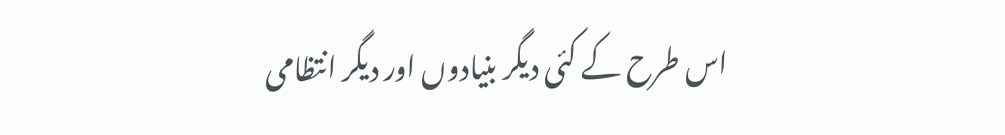اس طرح کے کئی دیگر بنیادوں اور دیگر انتظامی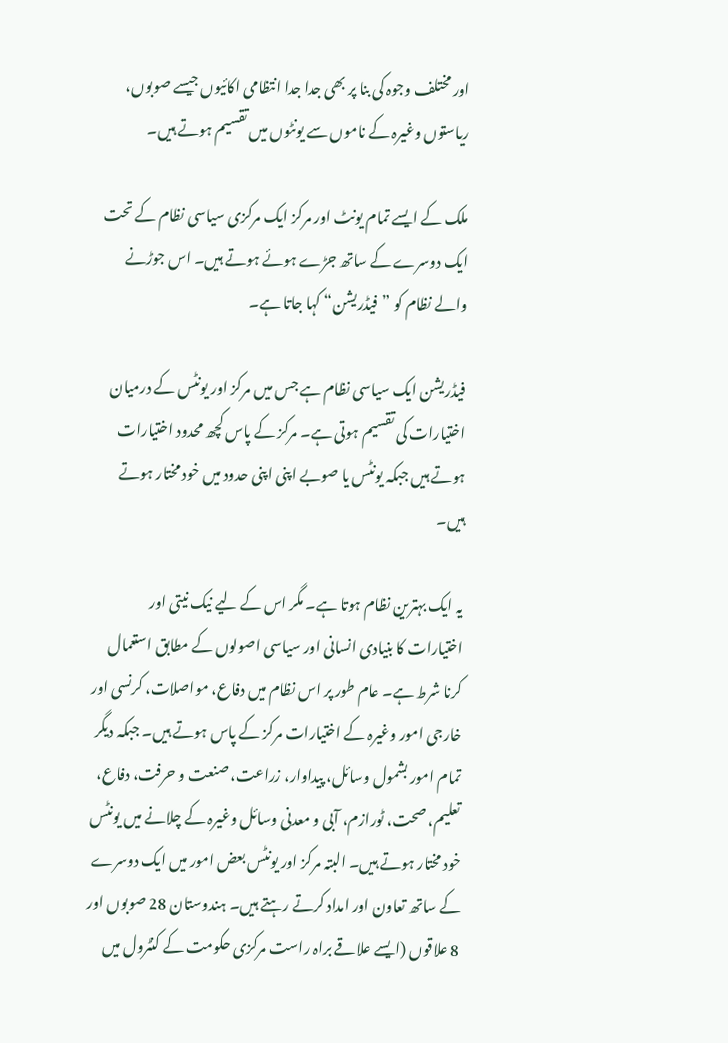اور مختلف وجوہ کی بنا پر بھی جدا جدا انتظامی اکائیوں جیسے صوبوں، ریاستوں وغیرہ کے ناموں سے یونٹوں میں تقسیم ہوتے ہیں۔

ملک کے ایسے تمام یونٹ اور مرکز ایک مرکزی سیاسی نظام کے تحت ایک دوسرے کے ساتھ جڑے ہوئے ہوتے ہیں۔ اس جوڑنے والے نظام کو ”فیڈریشن“ کہا جاتا ہے۔

فیڈریشن ایک سیاسی نظام ہے جس میں مرکز اور یونٹس کے درمیان اختیارات کی تقسیم ہوتی ہے۔ مرکز کے پاس کچھ محدود اختیارات ہوتے ہیں جبکہ یونٹس یا صوبے اپنی اپنی حدود میں خود مختار ہوتے ہیں۔

یہ ایک بہترین نظام ہوتا ہے۔ مگر اس کے لیے نیک نیتی اور اختیارات کا بنیادی انسانی اور سیاسی اصولوں کے مطابق استعمال کرنا شرط ہے۔ عام طور پر اس نظام میں دفاع، مواصلات، کرنسی اور خارجی امور وغیرہ کے اختیارات مرکز کے پاس ہوتے ہیں۔ جبکہ دیگر تمام امور بشمول وسائل، پیداوار، زراعت، صنعت و حرفت، دفاع، تعلیم، صحت، ٹورازم، آبی و معدنی وسائل وغیرہ کے چلانے میں یونٹس خود مختار ہوتے ہیں۔ البتہ مرکز اور یونٹس بعض امور میں ایک دوسرے کے ساتھ تعاون اور امداد کرتے رہتے ہیں۔ ہندوستان 28 صوبوں اور 8 علاقوں (ایسے علاقے براہ راست مرکزی حکومت کے کنٹرول میں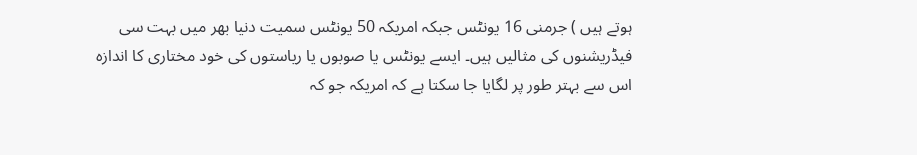ہوتے ہیں ) جرمنی 16 یونٹس جبکہ امریکہ 50 یونٹس سمیت دنیا بھر میں بہت سی فیڈریشنوں کی مثالیں ہیں۔ ایسے یونٹس یا صوبوں یا ریاستوں کی خود مختاری کا اندازہ اس سے بہتر طور پر لگایا جا سکتا ہے کہ امریکہ جو کہ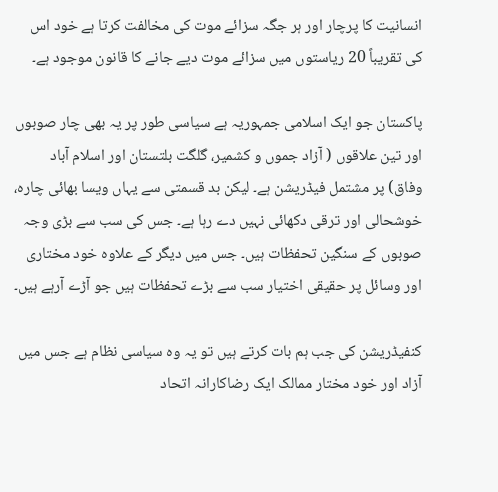انسانیت کا پرچار اور ہر جگہ سزائے موت کی مخالفت کرتا ہے خود اس کی تقریباً 20 ریاستوں میں سزائے موت دیے جانے کا قانون موجود ہے۔

پاکستان جو ایک اسلامی جمہوریہ ہے سیاسی طور پر یہ بھی چار صوبوں اور تین علاقوں ( آزاد جموں و کشمیر، گلگت بلتستان اور اسلام آباد وفاق) پر مشتمل فیڈریشن ہے۔ لیکن بد قسمتی سے یہاں ویسا بھائی چارہ، خوشحالی اور ترقی دکھائی نہیں دے رہا ہے۔ جس کی سب سے بڑی وجہ صوبوں کے سنگین تحفظات ہیں۔ جس میں دیگر کے علاوہ خود مختاری اور وسائل پر حقیقی اختیار سب سے بڑے تحفظات ہیں جو آڑے آرہے ہیں۔

کنفیڈریشن کی جب ہم بات کرتے ہیں تو یہ وہ سیاسی نظام ہے جس میں آزاد اور خود مختار ممالک ایک رضاکارانہ اتحاد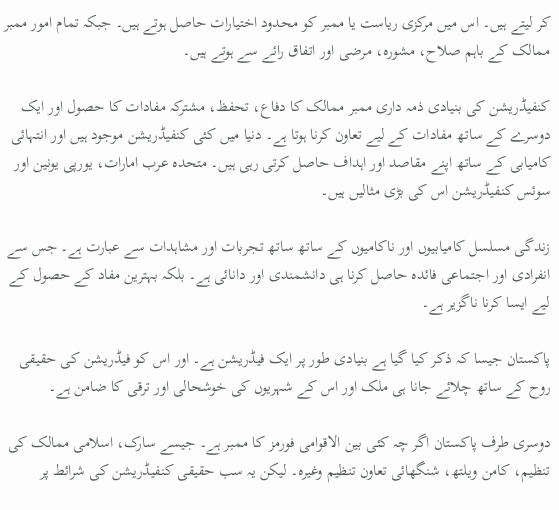کر لیتے ہیں۔ اس میں مرکزی ریاست یا ممبر کو محدود اختیارات حاصل ہوتے ہیں۔ جبکہ تمام امور ممبر ممالک کے باہم صلاح، مشورہ، مرضی اور اتفاق رائے سے ہوتے ہیں۔

کنفیڈریشن کی بنیادی ذمہ داری ممبر ممالک کا دفاع، تحفظ، مشترکہ مفادات کا حصول اور ایک دوسرے کے ساتھ مفادات کے لیے تعاون کرنا ہوتا ہے۔ دنیا میں کئی کنفیڈریشن موجود ہیں اور انتہائی کامیابی کے ساتھ اپنے مقاصد اور اہداف حاصل کرتی رہی ہیں۔ متحدہ عرب امارات، یورپی یونین اور سوئس کنفیڈریشن اس کی بڑی مثالیں ہیں۔

زندگی مسلسل کامیابیوں اور ناکامیوں کے ساتھ ساتھ تجربات اور مشاہدات سے عبارت ہے۔ جس سے انفرادی اور اجتماعی فائدہ حاصل کرنا ہی دانشمندی اور دانائی ہے۔ بلکہ بہترین مفاد کے حصول کے لیے ایسا کرنا ناگزیر ہے۔

پاکستان جیسا کہ ذکر کیا گیا ہے بنیادی طور پر ایک فیڈریشن ہے۔ اور اس کو فیڈریشن کی حقیقی روح کے ساتھ چلائے جانا ہی ملک اور اس کے شہریوں کی خوشحالی اور ترقی کا ضامن ہے۔

دوسری طرف پاکستان اگر چہ کئی بین الاقوامی فورمز کا ممبر ہے۔ جیسے سارک، اسلامی ممالک کی تنظیم، کامن ویلتھ، شنگھائی تعاون تنظیم وغیرہ۔ لیکن یہ سب حقیقی کنفیڈریشن کی شرائط پر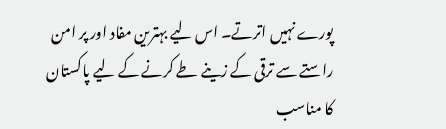پورے نہیں اترتے۔ اس لیے بہترین مفاد اور پر امن راستے سے ترقی کے زینے طے کرنے کے لیے پاکستان کا مناسب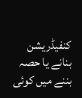کنفیڈریشن بنانے یا حصہ بننے میں کوئی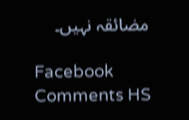مضائقہ نہیں۔

Facebook Comments HS